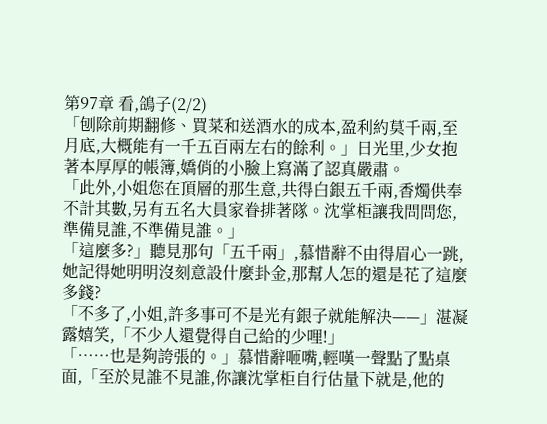第97章 看,鴿子(2/2)
「刨除前期翻修、買菜和送酒水的成本,盈利約莫千兩,至月底,大概能有一千五百兩左右的餘利。」日光里,少女抱著本厚厚的帳簿,嬌俏的小臉上寫滿了認真嚴肅。
「此外,小姐您在頂層的那生意,共得白銀五千兩,香燭供奉不計其數,另有五名大員家眷排著隊。沈掌柜讓我問問您,準備見誰,不準備見誰。」
「這麼多?」聽見那句「五千兩」,慕惜辭不由得眉心一跳,她記得她明明沒刻意設什麼卦金,那幫人怎的還是花了這麼多錢?
「不多了,小姐,許多事可不是光有銀子就能解決——」湛凝露嬉笑,「不少人還覺得自己給的少哩!」
「……也是夠誇張的。」慕惜辭咂嘴,輕嘆一聲點了點桌面,「至於見誰不見誰,你讓沈掌柜自行估量下就是,他的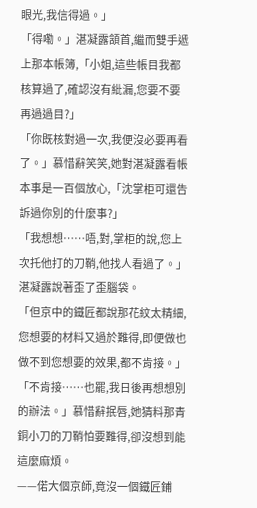眼光,我信得過。」
「得嘞。」湛凝露頷首,繼而雙手遞上那本帳簿,「小姐,這些帳目我都核算過了,確認沒有紕漏,您要不要再過過目?」
「你既核對過一次,我便沒必要再看了。」慕惜辭笑笑,她對湛凝露看帳本事是一百個放心,「沈掌柜可還告訴過你別的什麼事?」
「我想想……唔,對,掌柜的說,您上次托他打的刀鞘,他找人看過了。」湛凝露說著歪了歪腦袋。
「但京中的鐵匠都說那花紋太精細,您想要的材料又過於難得,即便做也做不到您想要的效果,都不肯接。」
「不肯接……也罷,我日後再想想別的辦法。」慕惜辭抿唇,她猜料那青銅小刀的刀鞘怕要難得,卻沒想到能這麼麻煩。
——偌大個京師,竟沒一個鐵匠鋪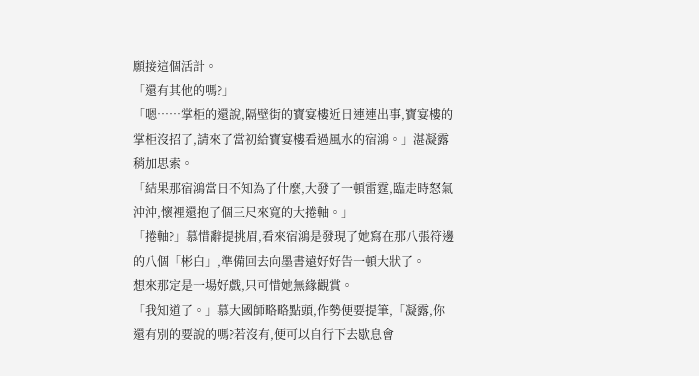願接這個活計。
「還有其他的嗎?」
「嗯……掌柜的還說,隔壁街的寶宴樓近日連連出事,寶宴樓的掌柜沒招了,請來了當初給寶宴樓看過風水的宿鴻。」湛凝露稍加思索。
「結果那宿鴻當日不知為了什麼,大發了一頓雷霆,臨走時怒氣沖沖,懷裡還抱了個三尺來寬的大捲軸。」
「捲軸?」慕惜辭提挑眉,看來宿鴻是發現了她寫在那八張符邊的八個「彬白」,準備回去向墨書遠好好告一頓大狀了。
想來那定是一場好戲,只可惜她無緣觀賞。
「我知道了。」慕大國師略略點頭,作勢便要提筆,「凝露,你還有別的要說的嗎?若沒有,便可以自行下去歇息會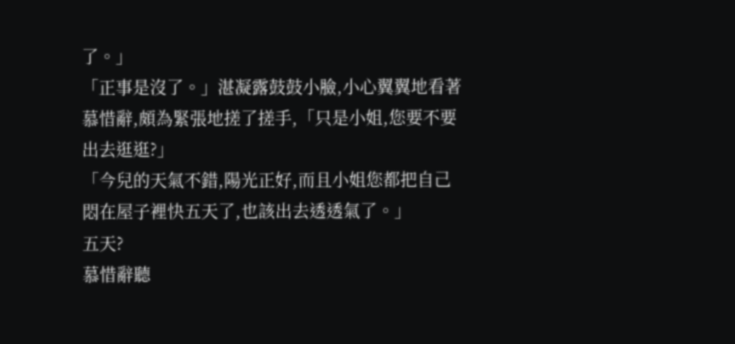了。」
「正事是沒了。」湛凝露鼓鼓小臉,小心翼翼地看著慕惜辭,頗為緊張地搓了搓手,「只是小姐,您要不要出去逛逛?」
「今兒的天氣不錯,陽光正好,而且小姐您都把自己悶在屋子裡快五天了,也該出去透透氣了。」
五天?
慕惜辭聽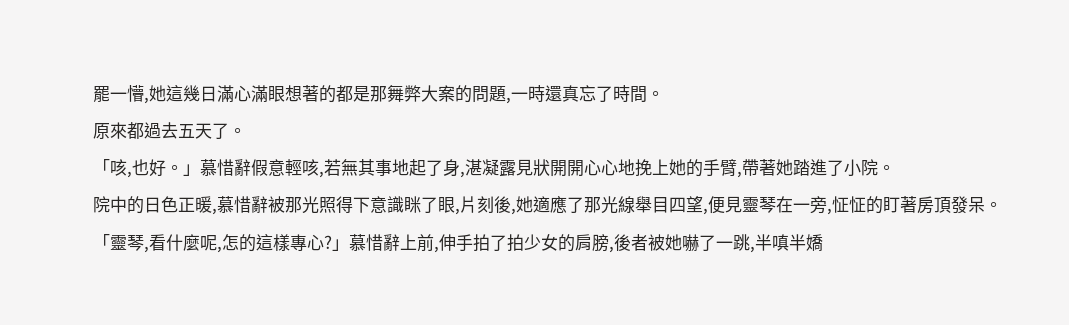罷一懵,她這幾日滿心滿眼想著的都是那舞弊大案的問題,一時還真忘了時間。
原來都過去五天了。
「咳,也好。」慕惜辭假意輕咳,若無其事地起了身,湛凝露見狀開開心心地挽上她的手臂,帶著她踏進了小院。
院中的日色正暖,慕惜辭被那光照得下意識眯了眼,片刻後,她適應了那光線舉目四望,便見靈琴在一旁,怔怔的盯著房頂發呆。
「靈琴,看什麼呢,怎的這樣專心?」慕惜辭上前,伸手拍了拍少女的肩膀,後者被她嚇了一跳,半嗔半嬌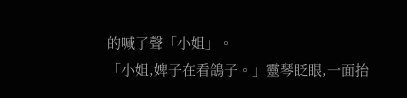的喊了聲「小姐」。
「小姐,婢子在看鴿子。」靈琴眨眼,一面抬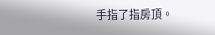手指了指房頂。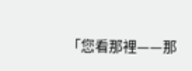「您看那裡——那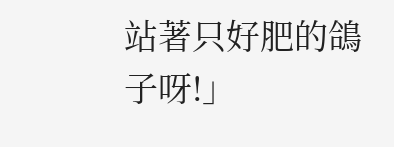站著只好肥的鴿子呀!」